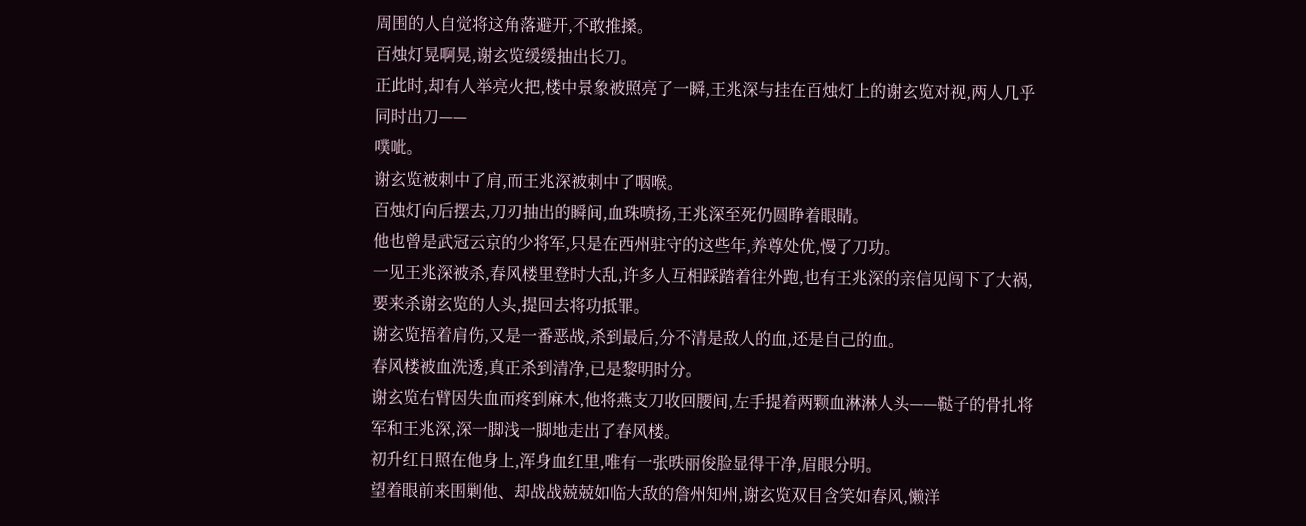周围的人自觉将这角落避开,不敢推搡。
百烛灯晃啊晃,谢玄览缓缓抽出长刀。
正此时,却有人举亮火把,楼中景象被照亮了一瞬,王兆深与挂在百烛灯上的谢玄览对视,两人几乎同时出刀——
噗呲。
谢玄览被刺中了肩,而王兆深被刺中了咽喉。
百烛灯向后摆去,刀刃抽出的瞬间,血珠喷扬,王兆深至死仍圆睁着眼睛。
他也曾是武冠云京的少将军,只是在西州驻守的这些年,养尊处优,慢了刀功。
一见王兆深被杀,春风楼里登时大乱,许多人互相踩踏着往外跑,也有王兆深的亲信见闯下了大祸,要来杀谢玄览的人头,提回去将功抵罪。
谢玄览捂着肩伤,又是一番恶战,杀到最后,分不清是敌人的血,还是自己的血。
春风楼被血洗透,真正杀到清净,已是黎明时分。
谢玄览右臂因失血而疼到麻木,他将燕支刀收回腰间,左手提着两颗血淋淋人头——鞑子的骨扎将军和王兆深,深一脚浅一脚地走出了春风楼。
初升红日照在他身上,浑身血红里,唯有一张昳丽俊脸显得干净,眉眼分明。
望着眼前来围剿他、却战战兢兢如临大敌的詹州知州,谢玄览双目含笑如春风,懒洋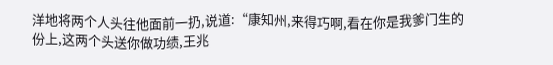洋地将两个人头往他面前一扔,说道:“康知州,来得巧啊,看在你是我爹门生的份上,这两个头送你做功绩,王兆